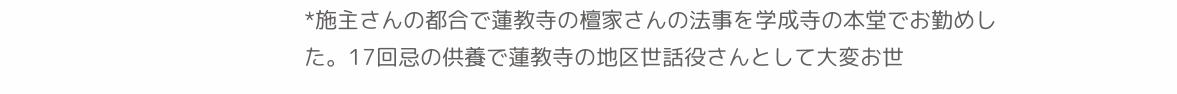*施主さんの都合で蓮教寺の檀家さんの法事を学成寺の本堂でお勤めした。17回忌の供養で蓮教寺の地区世話役さんとして大変お世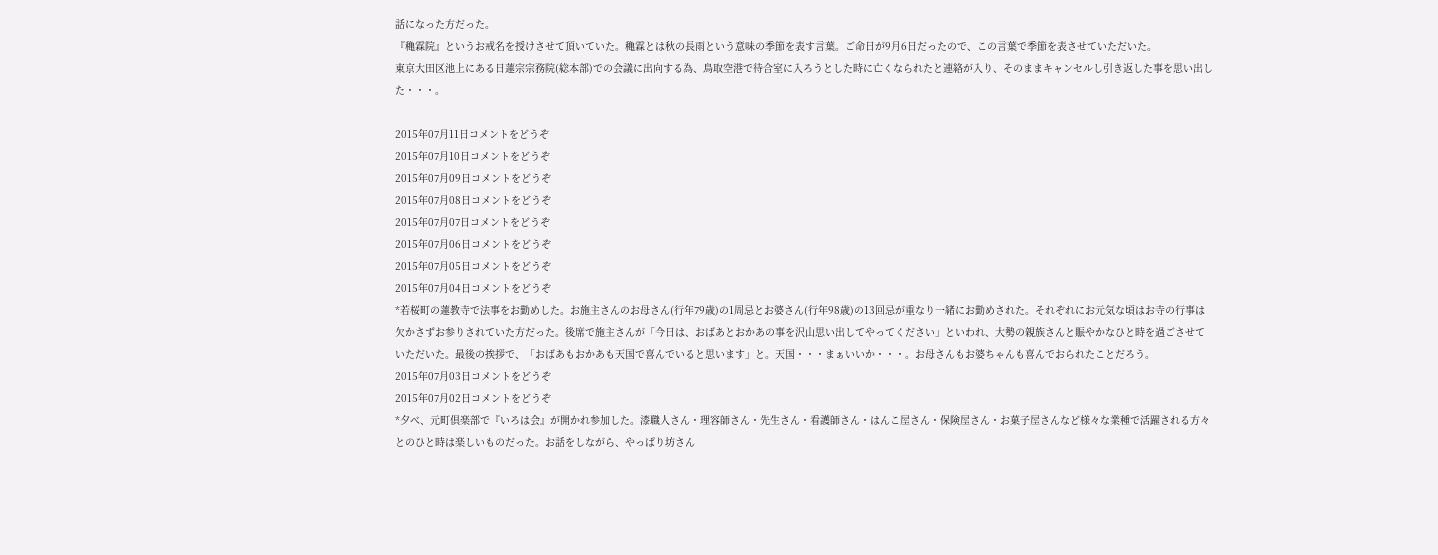話になった方だった。
『穐霖院』というお戒名を授けさせて頂いていた。穐霖とは秋の長雨という意味の季節を表す言葉。ご命日が9月6日だったので、この言葉で季節を表させていただいた。
東京大田区池上にある日蓮宗宗務院(総本部)での会議に出向する為、鳥取空港で待合室に入ろうとした時に亡くなられたと連絡が入り、そのままキャンセルし引き返した事を思い出した・・・。

2015年07月11日コメントをどうぞ
2015年07月10日コメントをどうぞ
2015年07月09日コメントをどうぞ
2015年07月08日コメントをどうぞ
2015年07月07日コメントをどうぞ
2015年07月06日コメントをどうぞ
2015年07月05日コメントをどうぞ
2015年07月04日コメントをどうぞ
*若桜町の蓮教寺で法事をお勤めした。お施主さんのお母さん(行年79歳)の1周忌とお婆さん(行年98歳)の13回忌が重なり一緒にお勤めされた。それぞれにお元気な頃はお寺の行事は欠かさずお参りされていた方だった。後席で施主さんが「今日は、おばあとおかあの事を沢山思い出してやってください」といわれ、大勢の親族さんと賑やかなひと時を過ごさせていただいた。最後の挨拶で、「おばあもおかあも天国で喜んでいると思います」と。天国・・・まぁいいか・・・。お母さんもお婆ちゃんも喜んでおられたことだろう。
2015年07月03日コメントをどうぞ
2015年07月02日コメントをどうぞ
*夕べ、元町倶楽部で『いろは会』が開かれ参加した。漆職人さん・理容師さん・先生さん・看護師さん・はんこ屋さん・保険屋さん・お菓子屋さんなど様々な業種で活躍される方々とのひと時は楽しいものだった。お話をしながら、やっぱり坊さん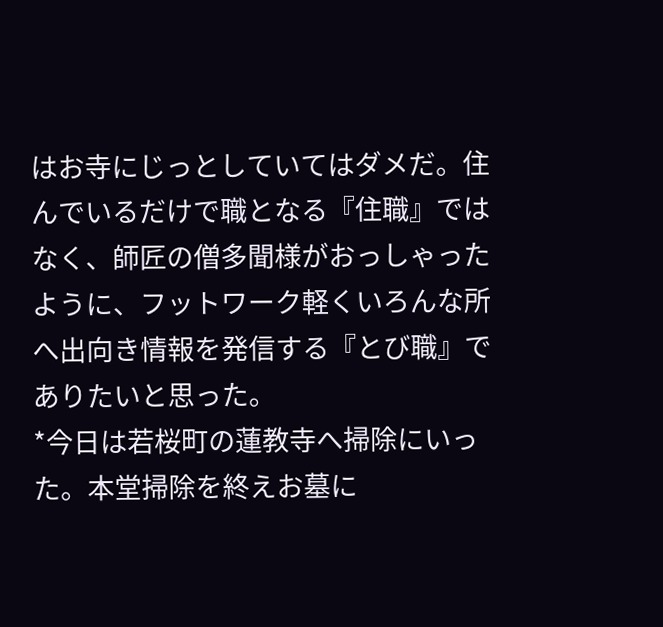はお寺にじっとしていてはダメだ。住んでいるだけで職となる『住職』ではなく、師匠の僧多聞様がおっしゃったように、フットワーク軽くいろんな所へ出向き情報を発信する『とび職』でありたいと思った。
*今日は若桜町の蓮教寺へ掃除にいった。本堂掃除を終えお墓に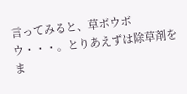言ってみると、草ボウボウ・・・。とりあえずは除草剤をま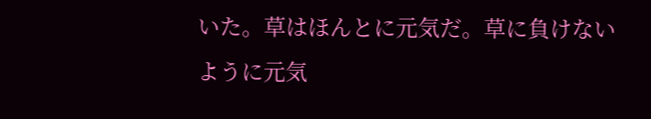いた。草はほんとに元気だ。草に負けないように元気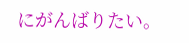にがんばりたい。